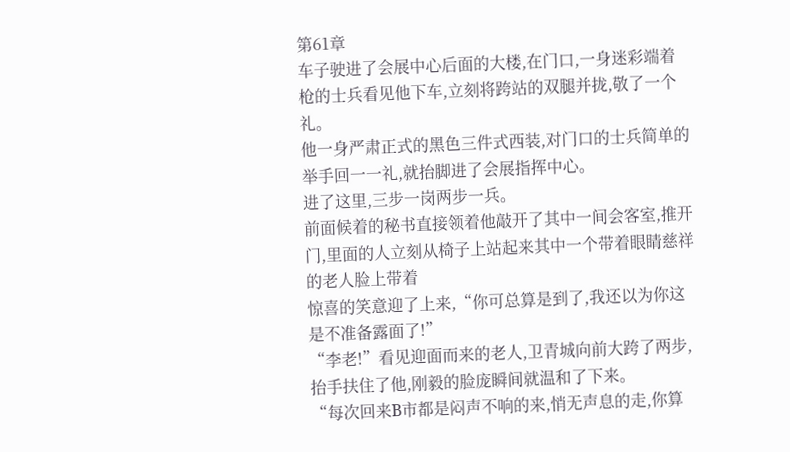第61章
车子驶进了会展中心后面的大楼,在门口,一身迷彩端着枪的士兵看见他下车,立刻将跨站的双腿并拢,敬了一个礼。
他一身严肃正式的黑色三件式西装,对门口的士兵简单的举手回一一礼,就抬脚进了会展指挥中心。
进了这里,三步一岗两步一兵。
前面候着的秘书直接领着他敲开了其中一间会客室,推开门,里面的人立刻从椅子上站起来其中一个带着眼睛慈祥的老人脸上带着
惊喜的笑意迎了上来,“你可总算是到了,我还以为你这是不准备露面了!”
“李老!”看见迎面而来的老人,卫青城向前大跨了两步,抬手扶住了他,刚毅的脸庞瞬间就温和了下来。
“每次回来B市都是闷声不响的来,悄无声息的走,你算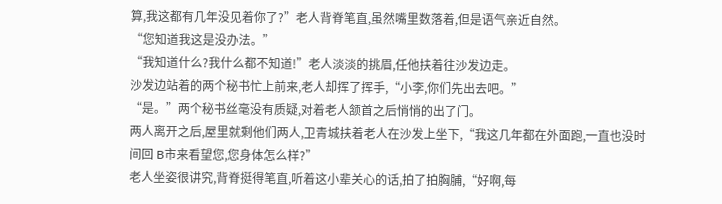算,我这都有几年没见着你了?”老人背脊笔直,虽然嘴里数落着,但是语气亲近自然。
“您知道我这是没办法。”
“我知道什么?我什么都不知道!”老人淡淡的挑眉,任他扶着往沙发边走。
沙发边站着的两个秘书忙上前来,老人却挥了挥手,“小李,你们先出去吧。”
“是。”两个秘书丝毫没有质疑,对着老人颔首之后悄悄的出了门。
两人离开之后,屋里就剩他们两人,卫青城扶着老人在沙发上坐下,“我这几年都在外面跑,一直也没时
间回 B市来看望您,您身体怎么样?”
老人坐姿很讲究,背脊挺得笔直,听着这小辈关心的话,拍了拍胸脯,“好啊,每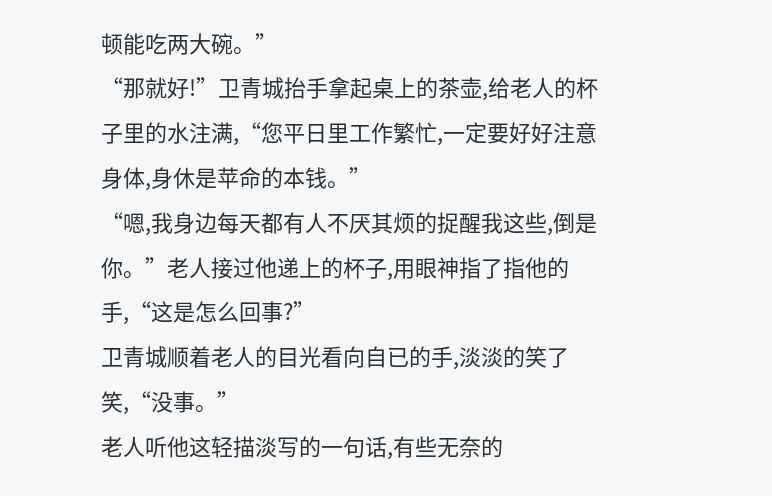顿能吃两大碗。”
“那就好!”卫青城抬手拿起桌上的茶壶,给老人的杯子里的水注满,“您平日里工作繁忙,一定要好好注意身体,身休是苹命的本钱。”
“嗯,我身边每天都有人不厌其烦的捉醒我这些,倒是你。”老人接过他递上的杯子,用眼神指了指他的手,“这是怎么回事?”
卫青城顺着老人的目光看向自已的手,淡淡的笑了笑,“没事。”
老人听他这轻描淡写的一句话,有些无奈的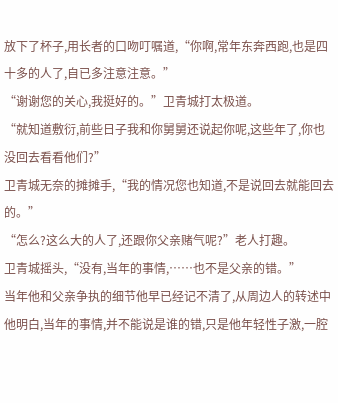放下了杯子,用长者的口吻叮嘱道,“你啊,常年东奔西跑,也是四十多的人了,自已多注意注意。”
“谢谢您的关心,我挺好的。”卫青城打太极道。
“就知道敷衍,前些日子我和你舅舅还说起你呢,这些年了,你也没回去看看他们?”
卫青城无奈的摊摊手,“我的情况您也知道,不是说回去就能回去的。”
“怎么?这么大的人了,还跟你父亲赌气呢?”老人打趣。
卫青城摇头,“没有,当年的事情,……也不是父亲的错。”
当年他和父亲争执的细节他早已经记不清了,从周边人的转述中他明白,当年的事情,并不能说是谁的错,只是他年轻性子激,一腔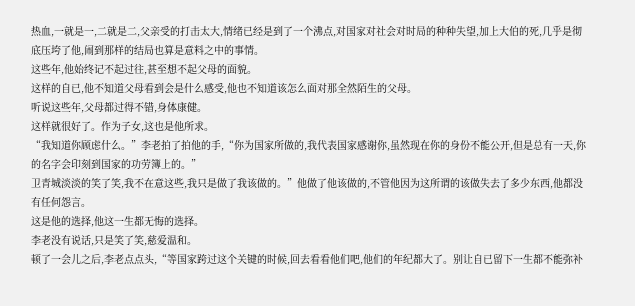热血,一就是一,二就是二,父亲受的打击太大,情绪已经是到了一个沸点,对国家对社会对时局的种种失望,加上大伯的死,几乎是彻底压垮了他,闹到那样的结局也算是意料之中的事情。
这些年,他始终记不起过往,甚至想不起父母的面貌。
这样的自已,他不知道父母看到会是什么感受,他也不知道该怎么面对那全然陌生的父母。
听说这些年,父母都过得不错,身体康健。
这样就很好了。作为子女,这也是他所求。
“我知道你顾虑什么。”李老拍了拍他的手,“你为国家所做的,我代表国家感谢你,虽然现在你的身份不能公开,但是总有一天,你的名字会印刻到国家的功劳簿上的。”
卫青城淡淡的笑了笑,我不在意这些,我只是做了我该做的。”他做了他该做的,不管他因为这所谓的该做失去了多少东西,他都没有任何怨言。
这是他的选择,他这一生都无悔的选择。
李老没有说话,只是笑了笑,慈爱温和。
顿了一会儿之后,李老点点头,“等国家跨过这个关键的时候,回去看看他们吧,他们的年纪都大了。别让自已留下一生都不能弥补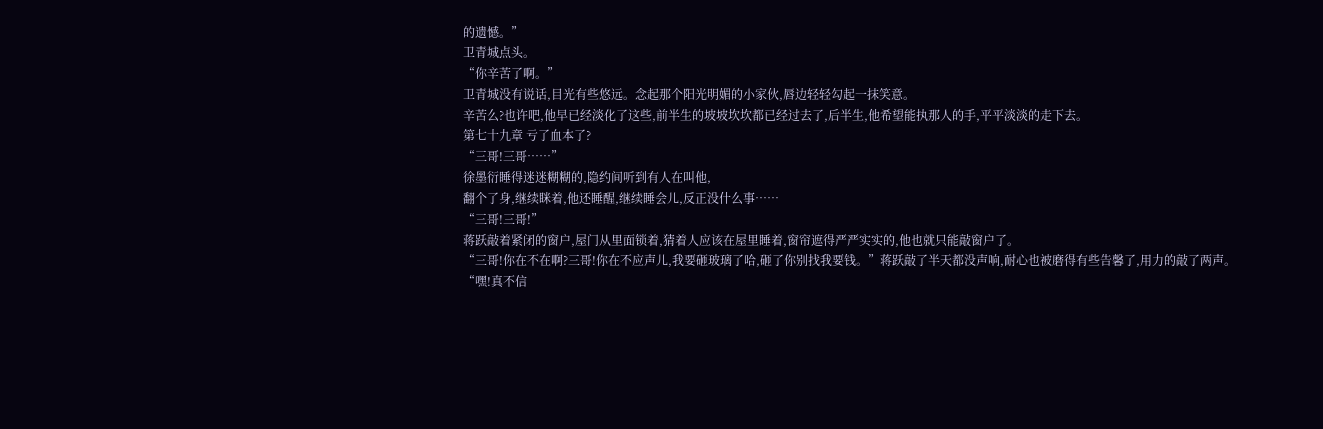的遗憾。”
卫青城点头。
“你辛苦了啊。”
卫青城没有说话,目光有些悠远。念起那个阳光明媚的小家伙,唇边轻轻勾起一抹笑意。
辛苦么?也许吧,他早已经淡化了这些,前半生的坡坡坎坎都已经过去了,后半生,他希望能执那人的手,平平淡淡的走下去。
第七十九章 亏了血本了?
“三哥!三哥……”
徐墨衍睡得迷迷糊糊的,隐约间听到有人在叫他,
翻个了身,继续眯着,他还睡醒,继续睡会儿,反正没什么事……
“三哥!三哥!”
蒋跃敲着紧闭的窗户,屋门从里面锁着,猜着人应该在屋里睡着,窗帘遮得严严实实的,他也就只能敲窗户了。
“三哥!你在不在啊?三哥!你在不应声儿,我要砸玻璃了哈,砸了你别找我要钱。”蒋跃敲了半天都没声响,耐心也被磨得有些告馨了,用力的敲了两声。
“嘿!真不信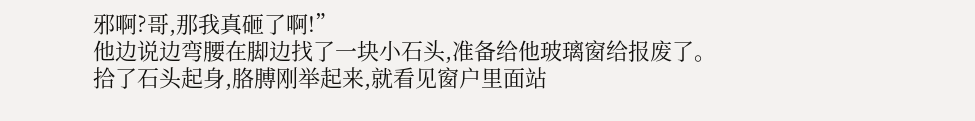邪啊?哥,那我真砸了啊!”
他边说边弯腰在脚边找了一块小石头,准备给他玻璃窗给报废了。
拾了石头起身,胳膊刚举起来,就看见窗户里面站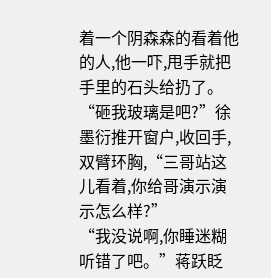着一个阴森森的看着他的人,他一吓,甩手就把手里的石头给扔了。
“砸我玻璃是吧?”徐墨衍推开窗户,收回手,双臂环胸,“三哥站这儿看着,你给哥演示演示怎么样?”
“我没说啊,你睡迷糊听错了吧。”蒋跃眨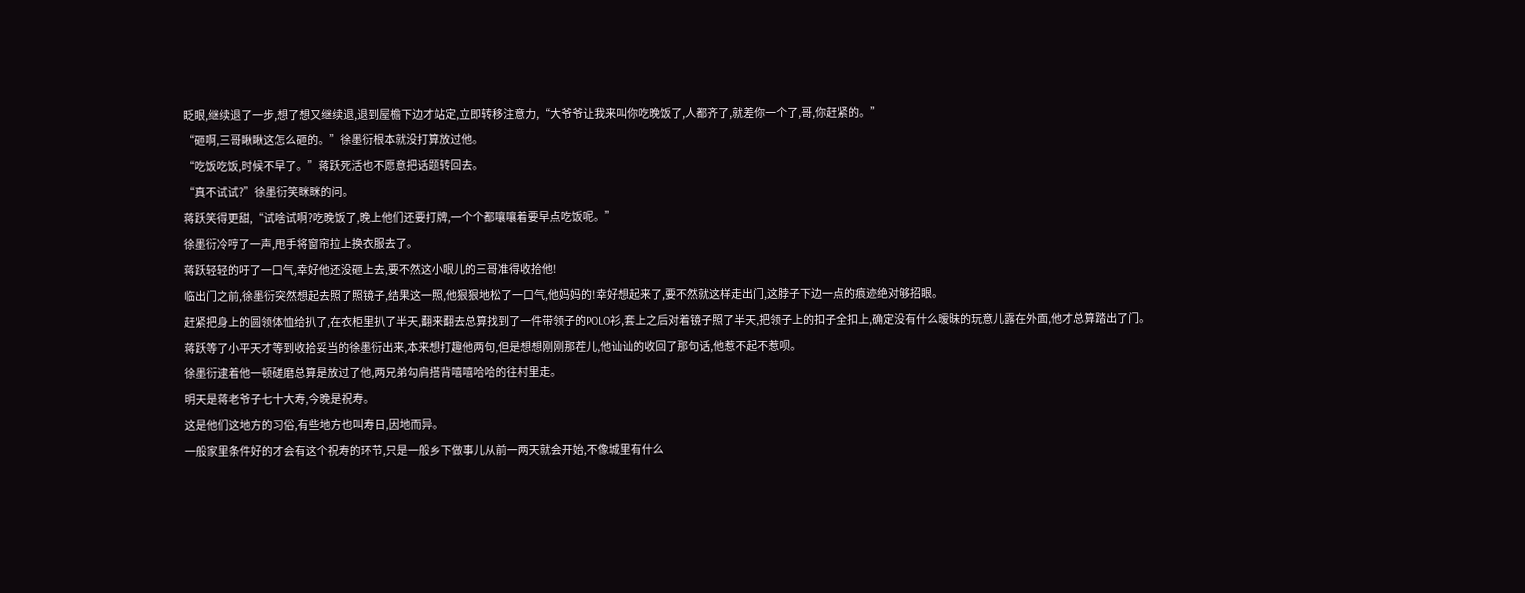眨眼,继续退了一步,想了想又继续退,退到屋檐下边才站定,立即转移注意力,“大爷爷让我来叫你吃晚饭了,人都齐了,就差你一个了,哥,你赶紧的。”
“砸啊,三哥瞅瞅这怎么砸的。”徐墨衍根本就没打算放过他。
“吃饭吃饭,时候不早了。”蒋跃死活也不愿意把话题转回去。
“真不试试?”徐墨衍笑眯眯的问。
蒋跃笑得更甜,“试啥试啊?吃晚饭了,晚上他们还要打牌,一个个都嚷嚷着要早点吃饭呢。”
徐墨衍冷哼了一声,甩手将窗帘拉上换衣服去了。
蒋跃轻轻的吁了一口气,幸好他还没砸上去,要不然这小眼儿的三哥准得收拾他!
临出门之前,徐墨衍突然想起去照了照镜子,结果这一照,他狠狠地松了一口气,他妈妈的!幸好想起来了,要不然就这样走出门,这脖子下边一点的痕迹绝对够招眼。
赶紧把身上的圆领体恤给扒了,在衣柜里扒了半天,翻来翻去总算找到了一件带领子的POLO衫,套上之后对着镜子照了半天,把领子上的扣子全扣上,确定没有什么暧昧的玩意儿露在外面,他才总算踏出了门。
蒋跃等了小平天才等到收拾妥当的徐墨衍出来,本来想打趣他两句,但是想想刚刚那茬儿,他讪讪的收回了那句话,他惹不起不惹呗。
徐墨衍逮着他一顿磋磨总算是放过了他,两兄弟勾肩搭背嘻嘻哈哈的往村里走。
明天是蒋老爷子七十大寿,今晚是祝寿。
这是他们这地方的习俗,有些地方也叫寿日,因地而异。
一般家里条件好的才会有这个祝寿的环节,只是一般乡下做事儿从前一两天就会开始,不像城里有什么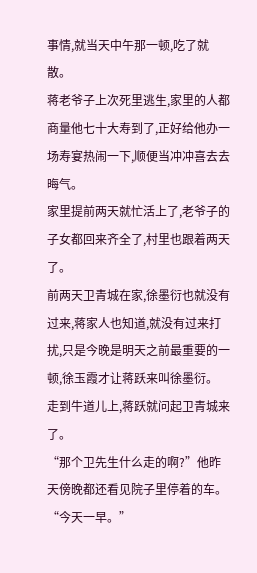事情,就当天中午那一顿,吃了就散。
蒋老爷子上次死里逃生,家里的人都商量他七十大寿到了,正好给他办一场寿宴热闹一下,顺便当冲冲喜去去晦气。
家里提前两天就忙活上了,老爷子的子女都回来齐全了,村里也跟着两天了。
前两天卫青城在家,徐墨衍也就没有过来,蒋家人也知道,就没有过来打扰,只是今晚是明天之前最重要的一顿,徐玉霞才让蒋跃来叫徐墨衍。
走到牛道儿上,蒋跃就问起卫青城来了。
“那个卫先生什么走的啊?”他昨天傍晚都还看见院子里停着的车。
“今天一早。”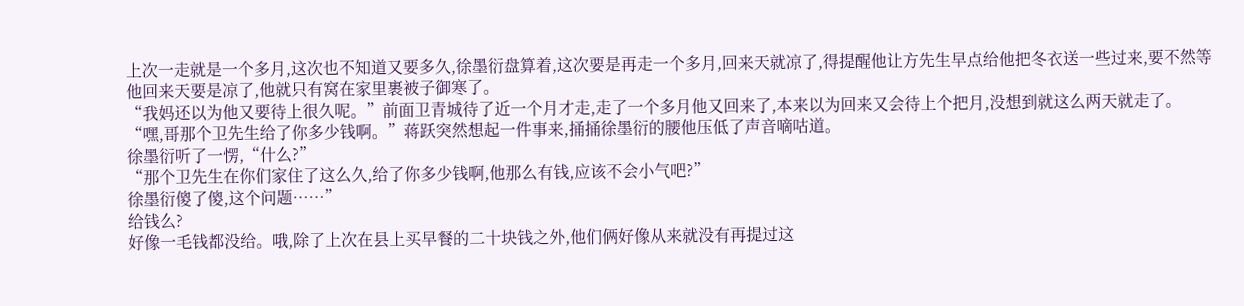上次一走就是一个多月,这次也不知道又要多久,徐墨衍盘算着,这次要是再走一个多月,回来天就凉了,得提醒他让方先生早点给他把冬衣送一些过来,要不然等他回来天要是凉了,他就只有窝在家里裹被子御寒了。
“我妈还以为他又要待上很久呢。”前面卫青城待了近一个月才走,走了一个多月他又回来了,本来以为回来又会待上个把月,没想到就这么两天就走了。
“嘿,哥那个卫先生给了你多少钱啊。”蒋跃突然想起一件事来,捅捅徐墨衍的腰他压低了声音嘀咕道。
徐墨衍听了一愣,“什么?”
“那个卫先生在你们家住了这么久,给了你多少钱啊,他那么有钱,应该不会小气吧?”
徐墨衍傻了傻,这个问题……”
给钱么?
好像一毛钱都没给。哦,除了上次在县上买早餐的二十块钱之外,他们俩好像从来就没有再提过这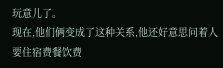玩意儿了。
现在,他们俩变成了这种关系,他还好意思问着人要住宿费餐饮费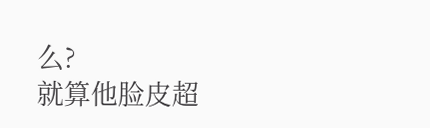么?
就算他脸皮超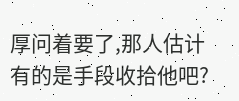厚问着要了,那人估计有的是手段收拾他吧?